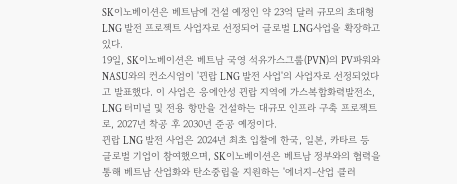SK이노베이션은 베트남에 건설 예정인 약 23억 달러 규모의 초대형 LNG 발전 프로젝트 사업자로 선정되어 글로벌 LNG사업을 확장하고 있다.
19일, SK이노베이션은 베트남 국영 석유가스그룹(PVN)의 PV파워와 NASU와의 컨소시엄이 '뀐랍 LNG 발전 사업'의 사업자로 선정되었다고 발표했다. 이 사업은 응에안성 뀐랍 지역에 가스복합화력발전소, LNG 터미널 및 전용 항만을 건설하는 대규모 인프라 구축 프로젝트로, 2027년 착공 후 2030년 준공 예정이다.
뀐랍 LNG 발전 사업은 2024년 최초 입찰에 한국, 일본, 카타르 등 글로벌 기업이 참여했으며, SK이노베이션은 베트남 정부와의 협력을 통해 베트남 산업화와 탄소중립을 지원하는 '에너지-산업 클러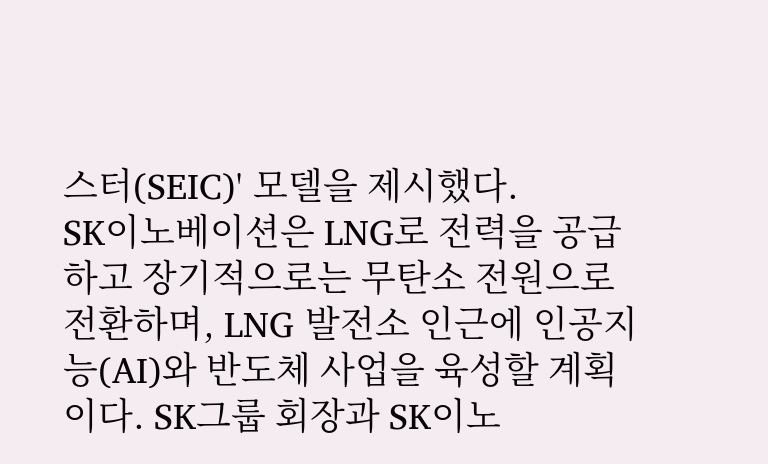스터(SEIC)' 모델을 제시했다.
SK이노베이션은 LNG로 전력을 공급하고 장기적으로는 무탄소 전원으로 전환하며, LNG 발전소 인근에 인공지능(AI)와 반도체 사업을 육성할 계획이다. SK그룹 회장과 SK이노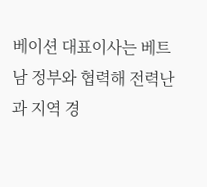베이션 대표이사는 베트남 정부와 협력해 전력난과 지역 경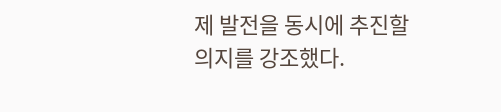제 발전을 동시에 추진할 의지를 강조했다.